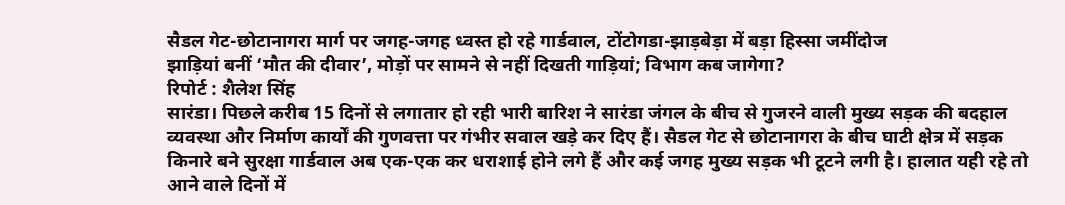सैडल गेट-छोटानागरा मार्ग पर जगह-जगह ध्वस्त हो रहे गार्डवाल, टोंटोगडा-झाड़बेड़ा में बड़ा हिस्सा जमींदोज
झाड़ियां बनीं ‘मौत की दीवार’, मोड़ों पर सामने से नहीं दिखती गाड़ियां; विभाग कब जागेगा?
रिपोर्ट : शैलेश सिंह
सारंडा। पिछले करीब 15 दिनों से लगातार हो रही भारी बारिश ने सारंडा जंगल के बीच से गुजरने वाली मुख्य सड़क की बदहाल व्यवस्था और निर्माण कार्यों की गुणवत्ता पर गंभीर सवाल खड़े कर दिए हैं। सैडल गेट से छोटानागरा के बीच घाटी क्षेत्र में सड़क किनारे बने सुरक्षा गार्डवाल अब एक-एक कर धराशाई होने लगे हैं और कई जगह मुख्य सड़क भी टूटने लगी है। हालात यही रहे तो आने वाले दिनों में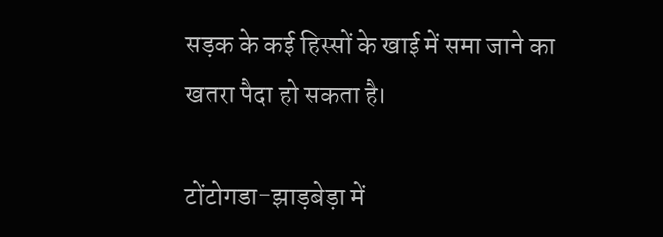सड़क के कई हिस्सों के खाई में समा जाने का खतरा पैदा हो सकता है।

टोंटोगडा-झाड़बेड़ा में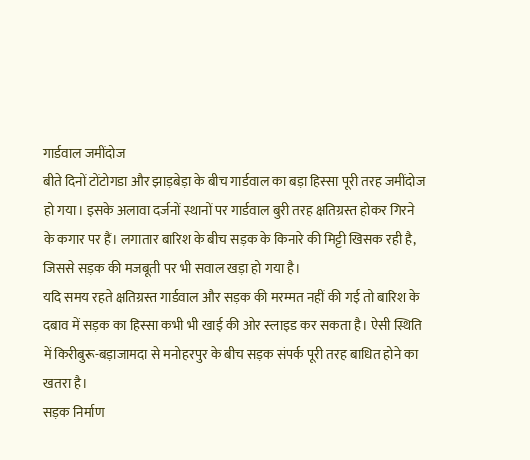गार्डवाल जमींदोज
बीते दिनों टोंटोगडा और झाड़बेड़ा के बीच गार्डवाल का बड़ा हिस्सा पूरी तरह जमींदोज हो गया। इसके अलावा दर्जनों स्थानों पर गार्डवाल बुरी तरह क्षतिग्रस्त होकर गिरने के कगार पर हैं। लगातार बारिश के बीच सड़क के किनारे की मिट्टी खिसक रही है, जिससे सड़क की मजबूती पर भी सवाल खड़ा हो गया है।
यदि समय रहते क्षतिग्रस्त गार्डवाल और सड़क की मरम्मत नहीं की गई तो बारिश के दबाव में सड़क का हिस्सा कभी भी खाई की ओर स्लाइड कर सकता है। ऐसी स्थिति में किरीबुरू-बड़ाजामदा से मनोहरपुर के बीच सड़क संपर्क पूरी तरह बाधित होने का खतरा है।
सड़क निर्माण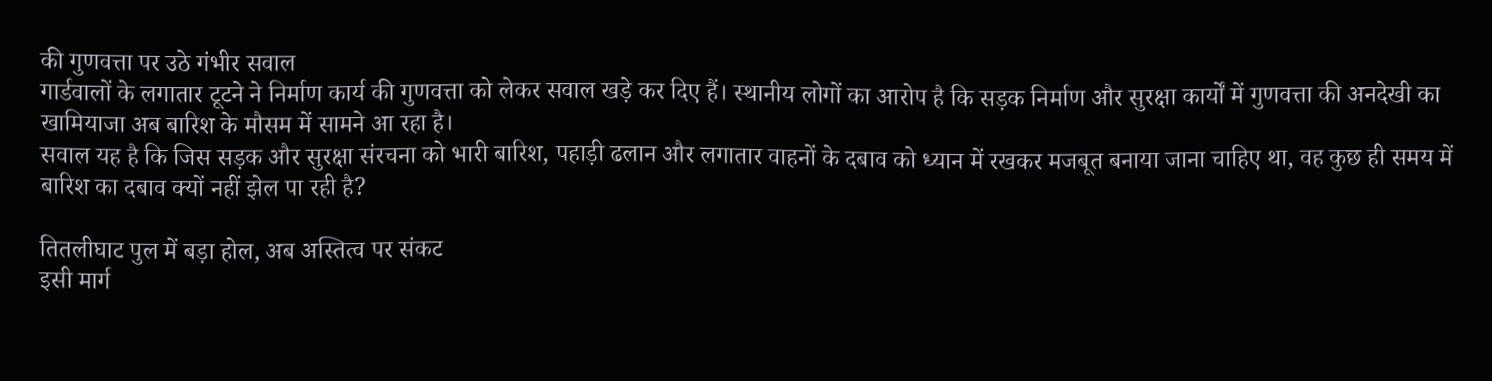की गुणवत्ता पर उठे गंभीर सवाल
गार्डवालों के लगातार टूटने ने निर्माण कार्य की गुणवत्ता को लेकर सवाल खड़े कर दिए हैं। स्थानीय लोगों का आरोप है कि सड़क निर्माण और सुरक्षा कार्यों में गुणवत्ता की अनदेखी का खामियाजा अब बारिश के मौसम में सामने आ रहा है।
सवाल यह है कि जिस सड़क और सुरक्षा संरचना को भारी बारिश, पहाड़ी ढलान और लगातार वाहनों के दबाव को ध्यान में रखकर मजबूत बनाया जाना चाहिए था, वह कुछ ही समय में बारिश का दबाव क्यों नहीं झेल पा रही है?

तितलीघाट पुल में बड़ा होल, अब अस्तित्व पर संकट
इसी मार्ग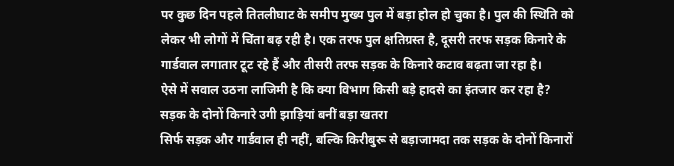पर कुछ दिन पहले तितलीघाट के समीप मुख्य पुल में बड़ा होल हो चुका है। पुल की स्थिति को लेकर भी लोगों में चिंता बढ़ रही है। एक तरफ पुल क्षतिग्रस्त है, दूसरी तरफ सड़क किनारे के गार्डवाल लगातार टूट रहे हैं और तीसरी तरफ सड़क के किनारे कटाव बढ़ता जा रहा है।
ऐसे में सवाल उठना लाजिमी है कि क्या विभाग किसी बड़े हादसे का इंतजार कर रहा है?
सड़क के दोनों किनारे उगी झाड़ियां बनीं बड़ा खतरा
सिर्फ सड़क और गार्डवाल ही नहीं, बल्कि किरीबुरू से बड़ाजामदा तक सड़क के दोनों किनारों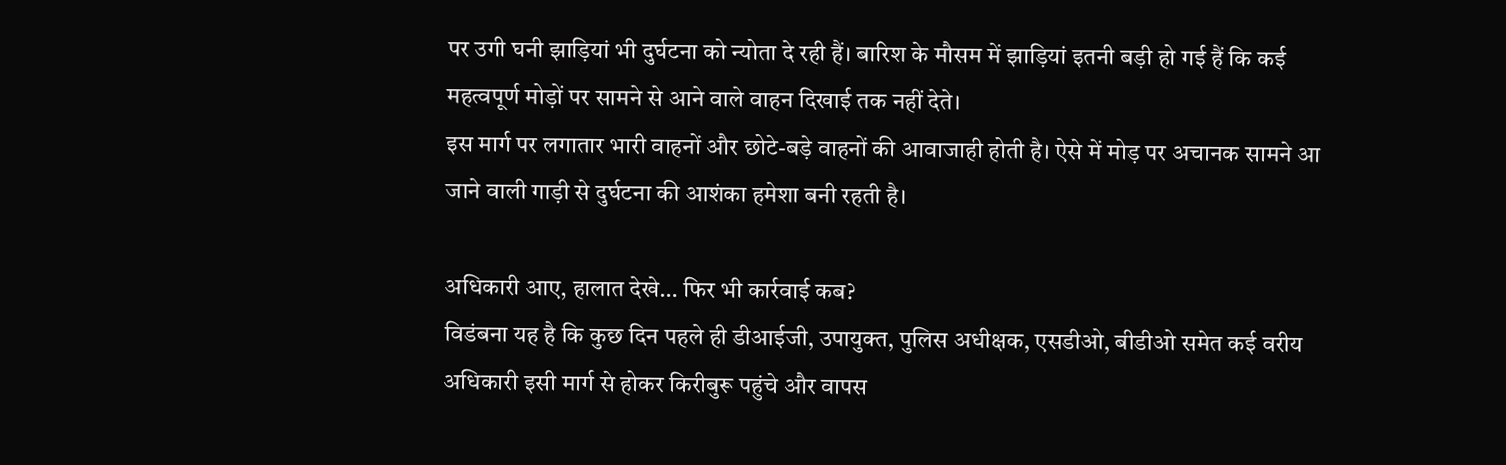पर उगी घनी झाड़ियां भी दुर्घटना को न्योता दे रही हैं। बारिश के मौसम में झाड़ियां इतनी बड़ी हो गई हैं कि कई महत्वपूर्ण मोड़ों पर सामने से आने वाले वाहन दिखाई तक नहीं देते।
इस मार्ग पर लगातार भारी वाहनों और छोटे-बड़े वाहनों की आवाजाही होती है। ऐसे में मोड़ पर अचानक सामने आ जाने वाली गाड़ी से दुर्घटना की आशंका हमेशा बनी रहती है।

अधिकारी आए, हालात देखे… फिर भी कार्रवाई कब?
विडंबना यह है कि कुछ दिन पहले ही डीआईजी, उपायुक्त, पुलिस अधीक्षक, एसडीओ, बीडीओ समेत कई वरीय अधिकारी इसी मार्ग से होकर किरीबुरू पहुंचे और वापस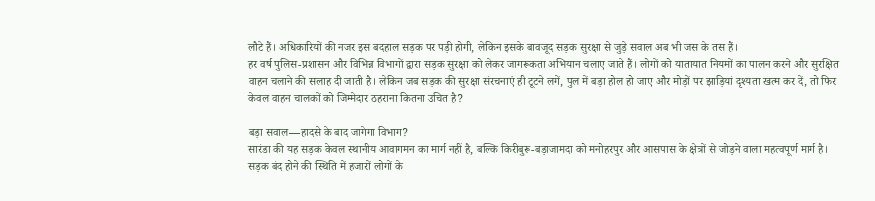लौटे हैं। अधिकारियों की नजर इस बदहाल सड़क पर पड़ी होगी, लेकिन इसके बावजूद सड़क सुरक्षा से जुड़े सवाल अब भी जस के तस हैं।
हर वर्ष पुलिस-प्रशासन और विभिन्न विभागों द्वारा सड़क सुरक्षा को लेकर जागरूकता अभियान चलाए जाते हैं। लोगों को यातायात नियमों का पालन करने और सुरक्षित वाहन चलाने की सलाह दी जाती है। लेकिन जब सड़क की सुरक्षा संरचनाएं ही टूटने लगें, पुल में बड़ा होल हो जाए और मोड़ों पर झाड़ियां दृश्यता खत्म कर दें, तो फिर केवल वाहन चालकों को जिम्मेदार ठहराना कितना उचित है?

बड़ा सवाल—हादसे के बाद जागेगा विभाग?
सारंडा की यह सड़क केवल स्थानीय आवागमन का मार्ग नहीं है, बल्कि किरीबुरू-बड़ाजामदा को मनोहरपुर और आसपास के क्षेत्रों से जोड़ने वाला महत्वपूर्ण मार्ग है। सड़क बंद होने की स्थिति में हजारों लोगों के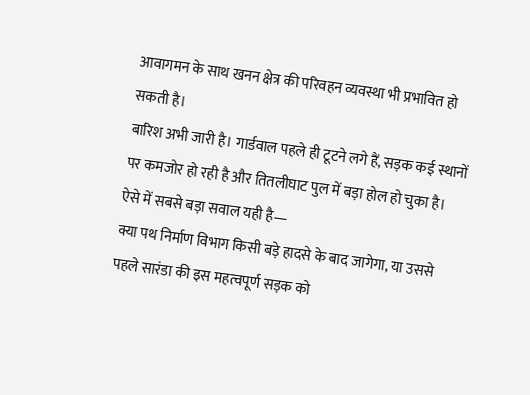आवागमन के साथ खनन क्षेत्र की परिवहन व्यवस्था भी प्रभावित हो सकती है।
बारिश अभी जारी है। गार्डवाल पहले ही टूटने लगे हैं, सड़क कई स्थानों पर कमजोर हो रही है और तितलीघाट पुल में बड़ा होल हो चुका है। ऐसे में सबसे बड़ा सवाल यही है—
क्या पथ निर्माण विभाग किसी बड़े हादसे के बाद जागेगा, या उससे पहले सारंडा की इस महत्वपूर्ण सड़क को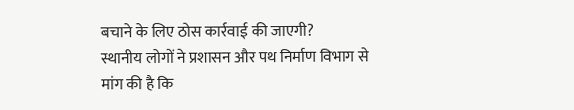बचाने के लिए ठोस कार्रवाई की जाएगी?
स्थानीय लोगों ने प्रशासन और पथ निर्माण विभाग से मांग की है कि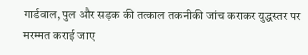गार्डवाल, पुल और सड़क की तत्काल तकनीकी जांच कराकर युद्धस्तर पर मरम्मत कराई जाए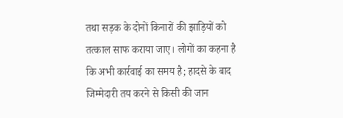तथा सड़क के दोनों किनारों की झाड़ियों को तत्काल साफ कराया जाए। लोगों का कहना है कि अभी कार्रवाई का समय है; हादसे के बाद जिम्मेदारी तय करने से किसी की जान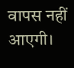वापस नहीं आएगी।